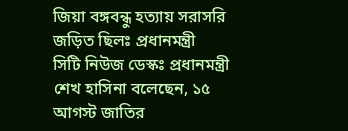জিয়া বঙ্গবন্ধু হত্যায় সরাসরি জড়িত ছিলঃ প্রধানমন্ত্রী
সিটি নিউজ ডেস্কঃ প্রধানমন্ত্রী শেখ হাসিনা বলেছেন, ১৫ আগস্ট জাতির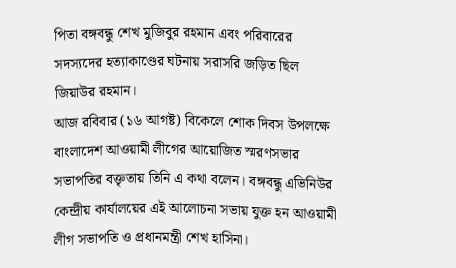পিতা বঙ্গবন্ধু শেখ মুজিবুর রহমান এবং পরিবারের সদস্যদের হত্যাকাণ্ডের ঘটনায় সরাসরি জড়িত ছিল জিয়াউর রহমান।
আজ রবিবার (১৬ আগষ্ট) বিকেলে শোক দিবস উপলক্ষে বাংলাদেশ আওয়ামী লীগের আয়োজিত স্মরণসভার সভাপতির বক্তৃতায় তিনি এ কথা বলেন। বঙ্গবন্ধু এভিনিউর কেন্দ্রীয় কার্যালয়ের এই আলোচনা সভায় যুক্ত হন আওয়ামী লীগ সভাপতি ও প্রধানমন্ত্রী শেখ হাসিনা।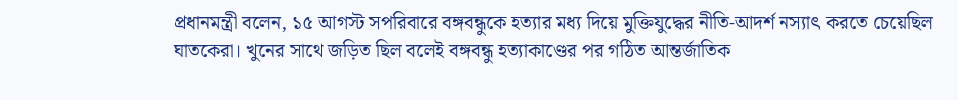প্রধানমন্ত্রী বলেন, ১৫ আগস্ট সপরিবারে বঙ্গবন্ধুকে হত্যার মধ্য দিয়ে মুক্তিযুদ্ধের নীতি-আদর্শ নস্যাৎ করতে চেয়েছিল ঘাতকেরা। খুনের সাথে জড়িত ছিল বলেই বঙ্গবন্ধু হত্যাকাণ্ডের পর গঠিত আন্তর্জাতিক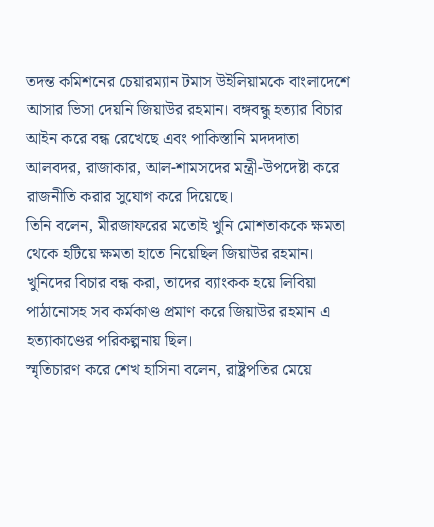তদন্ত কমিশনের চেয়ারম্যান টমাস উইলিয়ামকে বাংলাদেশে আসার ভিসা দেয়নি জিয়াউর রহমান। বঙ্গবন্ধু হত্যার বিচার আইন করে বন্ধ রেখেছে এবং পাকিস্তানি মদদদাতা আলবদর, রাজাকার, আল-শামসদের মন্ত্রী-উপদেষ্টা করে রাজনীতি করার সুযোগ করে দিয়েছে।
তিনি বলেন, মীরজাফরের মতোই খুনি মোশতাককে ক্ষমতা থেকে হটিয়ে ক্ষমতা হাতে নিয়েছিল জিয়াউর রহমান। খুনিদের বিচার বন্ধ করা, তাদের ব্যাংকক হয়ে লিবিয়া পাঠানোসহ সব কর্মকাণ্ড প্রমাণ করে জিয়াউর রহমান এ হত্যাকাণ্ডের পরিকল্পনায় ছিল।
স্মৃতিচারণ করে শেখ হাসিনা বলেন, রাষ্ট্রপতির মেয়ে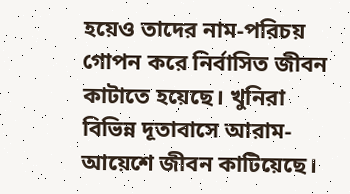হয়েও তাদের নাম-পরিচয় গোপন করে নির্বাসিত জীবন কাটাতে হয়েছে। খুনিরা বিভিন্ন দূতাবাসে আরাম-আয়েশে জীবন কাটিয়েছে।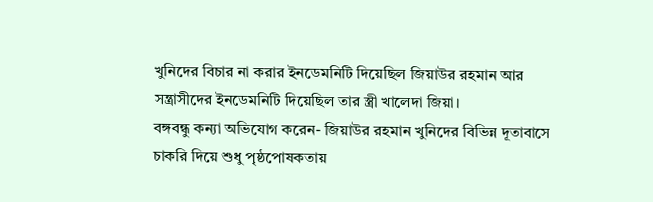খুনিদের বিচার না করার ইনডেমনিটি দিয়েছিল জিয়াউর রহমান আর সন্ত্রাসীদের ইনডেমনিটি দিয়েছিল তার স্ত্রী খালেদা জিয়া।
বঙ্গবন্ধু কন্যা অভিযোগ করেন- জিয়াউর রহমান খুনিদের বিভিন্ন দূতাবাসে চাকরি দিয়ে শুধু পৃষ্ঠপোষকতায়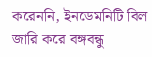করেননি, ইনডেমনিটি বিল জারি করে বঙ্গবন্ধু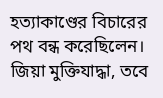হত্যাকাণ্ডের বিচারের পথ বন্ধ করেছিলেন। জিয়া মুক্তিযাদ্ধা, তবে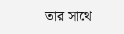তার সাথে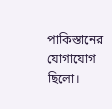পাকিস্তানের যোগাযোগ ছিলো।